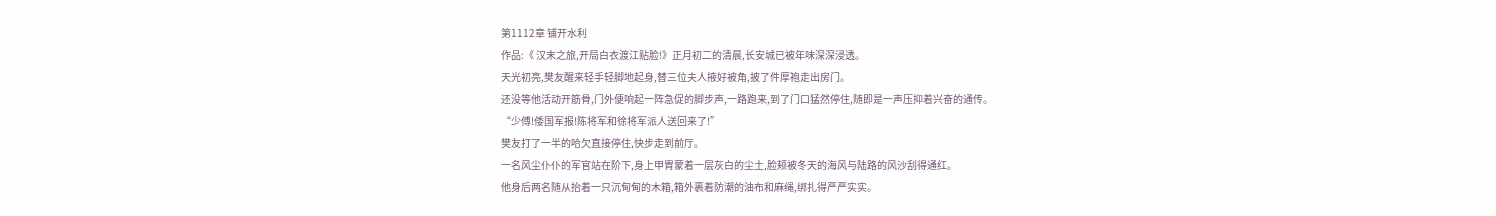第1112章 铺开水利
作品:《 汉末之旅,开局白衣渡江贴脸!》正月初二的清晨,长安城已被年味深深浸透。
天光初亮,樊友醒来轻手轻脚地起身,替三位夫人掖好被角,披了件厚袍走出房门。
还没等他活动开筋骨,门外便响起一阵急促的脚步声,一路跑来,到了门口猛然停住,随即是一声压抑着兴奋的通传。
“少傅!倭国军报!陈将军和徐将军派人送回来了!”
樊友打了一半的哈欠直接停住,快步走到前厅。
一名风尘仆仆的军官站在阶下,身上甲胄蒙着一层灰白的尘土,脸颊被冬天的海风与陆路的风沙刮得通红。
他身后两名随从抬着一只沉甸甸的木箱,箱外裹着防潮的油布和麻绳,绑扎得严严实实。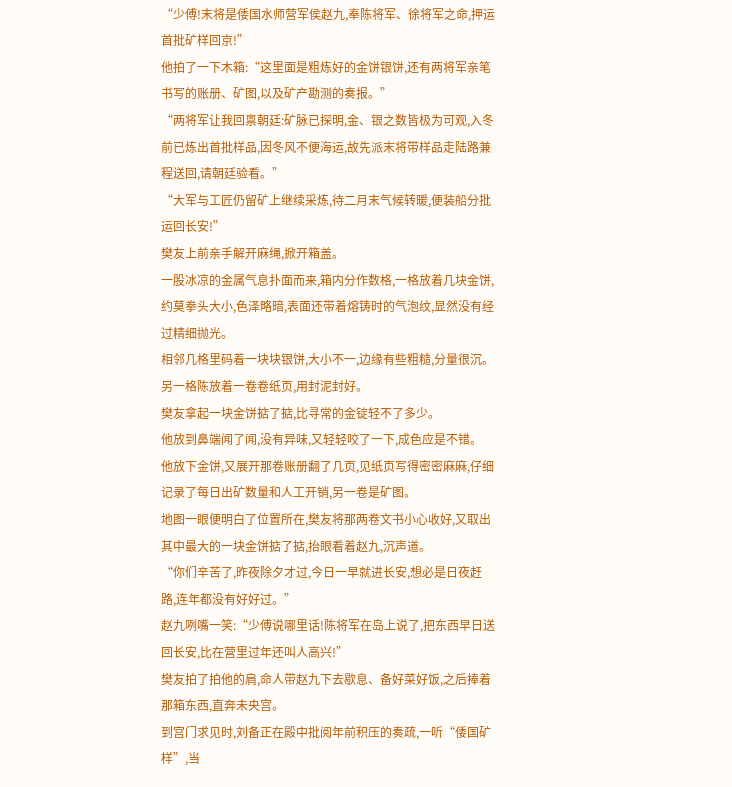“少傅!末将是倭国水师营军侯赵九,奉陈将军、徐将军之命,押运首批矿样回京!”
他拍了一下木箱:“这里面是粗炼好的金饼银饼,还有两将军亲笔书写的账册、矿图,以及矿产勘测的奏报。”
“两将军让我回禀朝廷:矿脉已探明,金、银之数皆极为可观,入冬前已炼出首批样品,因冬风不便海运,故先派末将带样品走陆路兼程送回,请朝廷验看。”
“大军与工匠仍留矿上继续采炼,待二月末气候转暖,便装船分批运回长安!”
樊友上前亲手解开麻绳,掀开箱盖。
一股冰凉的金属气息扑面而来,箱内分作数格,一格放着几块金饼,约莫拳头大小,色泽略暗,表面还带着熔铸时的气泡纹,显然没有经过精细抛光。
相邻几格里码着一块块银饼,大小不一,边缘有些粗糙,分量很沉。
另一格陈放着一卷卷纸页,用封泥封好。
樊友拿起一块金饼掂了掂,比寻常的金锭轻不了多少。
他放到鼻端闻了闻,没有异味,又轻轻咬了一下,成色应是不错。
他放下金饼,又展开那卷账册翻了几页,见纸页写得密密麻麻,仔细记录了每日出矿数量和人工开销,另一卷是矿图。
地图一眼便明白了位置所在,樊友将那两卷文书小心收好,又取出其中最大的一块金饼掂了掂,抬眼看着赵九,沉声道。
“你们辛苦了,昨夜除夕才过,今日一早就进长安,想必是日夜赶路,连年都没有好好过。”
赵九咧嘴一笑:“少傅说哪里话!陈将军在岛上说了,把东西早日送回长安,比在营里过年还叫人高兴!”
樊友拍了拍他的肩,命人带赵九下去歇息、备好菜好饭,之后捧着那箱东西,直奔未央宫。
到宫门求见时,刘备正在殿中批阅年前积压的奏疏,一听“倭国矿样”,当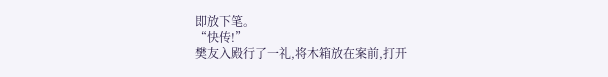即放下笔。
“快传!”
樊友入殿行了一礼,将木箱放在案前,打开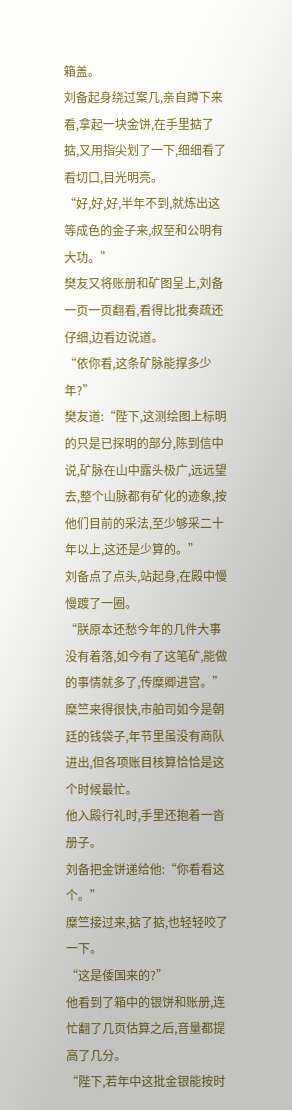箱盖。
刘备起身绕过案几,亲自蹲下来看,拿起一块金饼,在手里掂了掂,又用指尖划了一下,细细看了看切口,目光明亮。
“好,好,好,半年不到,就炼出这等成色的金子来,叔至和公明有大功。”
樊友又将账册和矿图呈上,刘备一页一页翻看,看得比批奏疏还仔细,边看边说道。
“依你看,这条矿脉能撑多少年?”
樊友道:“陛下,这测绘图上标明的只是已探明的部分,陈到信中说,矿脉在山中露头极广,远远望去,整个山脉都有矿化的迹象,按他们目前的采法,至少够采二十年以上,这还是少算的。”
刘备点了点头,站起身,在殿中慢慢踱了一圈。
“朕原本还愁今年的几件大事没有着落,如今有了这笔矿,能做的事情就多了,传糜卿进宫。”
糜竺来得很快,市舶司如今是朝廷的钱袋子,年节里虽没有商队进出,但各项账目核算恰恰是这个时候最忙。
他入殿行礼时,手里还抱着一沓册子。
刘备把金饼递给他:“你看看这个。”
糜竺接过来,掂了掂,也轻轻咬了一下。
“这是倭国来的?”
他看到了箱中的银饼和账册,连忙翻了几页估算之后,音量都提高了几分。
“陛下,若年中这批金银能按时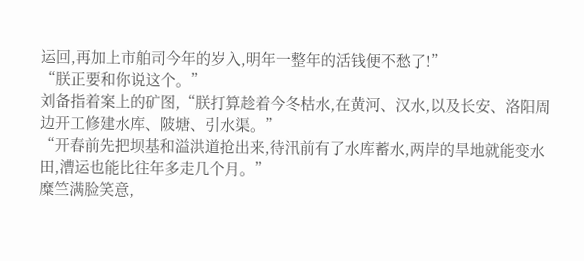运回,再加上市舶司今年的岁入,明年一整年的活钱便不愁了!”
“朕正要和你说这个。”
刘备指着案上的矿图,“朕打算趁着今冬枯水,在黄河、汉水,以及长安、洛阳周边开工修建水库、陂塘、引水渠。”
“开春前先把坝基和溢洪道抢出来,待汛前有了水库蓄水,两岸的旱地就能变水田,漕运也能比往年多走几个月。”
糜竺满脸笑意,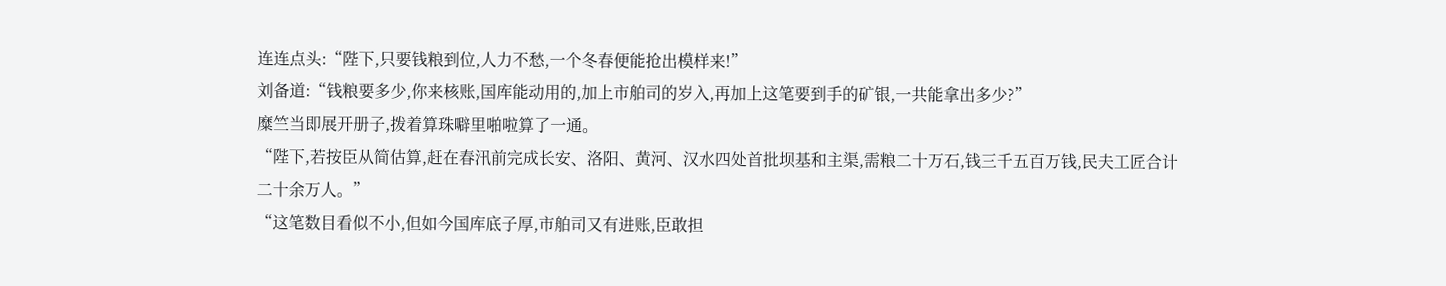连连点头:“陛下,只要钱粮到位,人力不愁,一个冬春便能抢出模样来!”
刘备道:“钱粮要多少,你来核账,国库能动用的,加上市舶司的岁入,再加上这笔要到手的矿银,一共能拿出多少?”
糜竺当即展开册子,拨着算珠噼里啪啦算了一通。
“陛下,若按臣从简估算,赶在春汛前完成长安、洛阳、黄河、汉水四处首批坝基和主渠,需粮二十万石,钱三千五百万钱,民夫工匠合计二十余万人。”
“这笔数目看似不小,但如今国库底子厚,市舶司又有进账,臣敢担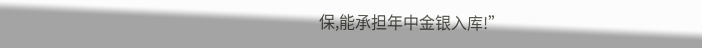保,能承担年中金银入库!”